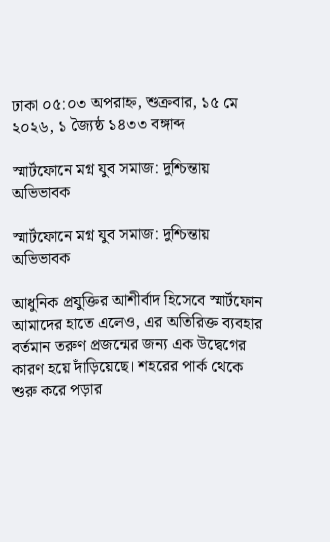ঢাকা ০৫:০৩ অপরাহ্ন, শুক্রবার, ১৫ মে ২০২৬, ১ জ্যৈষ্ঠ ১৪৩৩ বঙ্গাব্দ

স্মার্টফোনে মগ্ন যুব সমাজ: দুশ্চিন্তায় অভিভাবক

স্মার্টফোনে মগ্ন যুব সমাজ: দুশ্চিন্তায় অভিভাবক

আধুনিক প্রযুক্তির আশীর্বাদ হিসেবে স্মার্টফোন আমাদের হাতে এলেও, এর অতিরিক্ত ব্যবহার বর্তমান তরুণ প্রজন্মের জন্য এক উদ্বেগের কারণ হয়ে দাঁড়িয়েছে। শহরের পার্ক থেকে শুরু করে পড়ার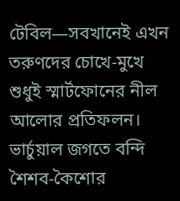টেবিল—সবখানেই এখন তরুণদের চোখে-মুখে শুধুই স্মার্টফোনের নীল আলোর প্রতিফলন।
ভার্চুয়াল জগতে বন্দি শৈশব-কৈশোর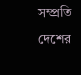সম্প্রতি দেশের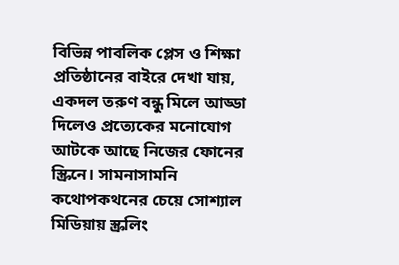বিভিন্ন পাবলিক প্লেস ও শিক্ষা প্রতিষ্ঠানের বাইরে দেখা যায়, একদল তরুণ বন্ধু মিলে আড্ডা দিলেও প্রত্যেকের মনোযোগ আটকে আছে নিজের ফোনের স্ক্রিনে। সামনাসামনি কথোপকথনের চেয়ে সোশ্যাল মিডিয়ায় স্ক্রলিং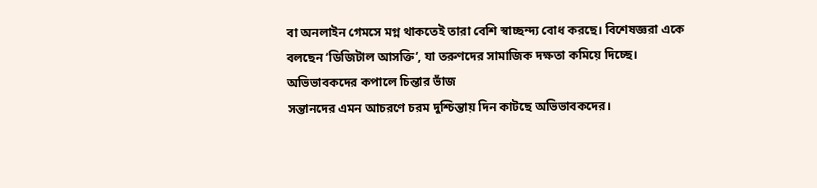বা অনলাইন গেমসে মগ্ন থাকতেই তারা বেশি স্বাচ্ছন্দ্য বোধ করছে। বিশেষজ্ঞরা একে বলছেন ‘ডিজিটাল আসক্তি’, যা তরুণদের সামাজিক দক্ষতা কমিয়ে দিচ্ছে।
অভিভাবকদের কপালে চিন্তার ভাঁজ
সন্তানদের এমন আচরণে চরম দুশ্চিন্তায় দিন কাটছে অভিভাবকদের।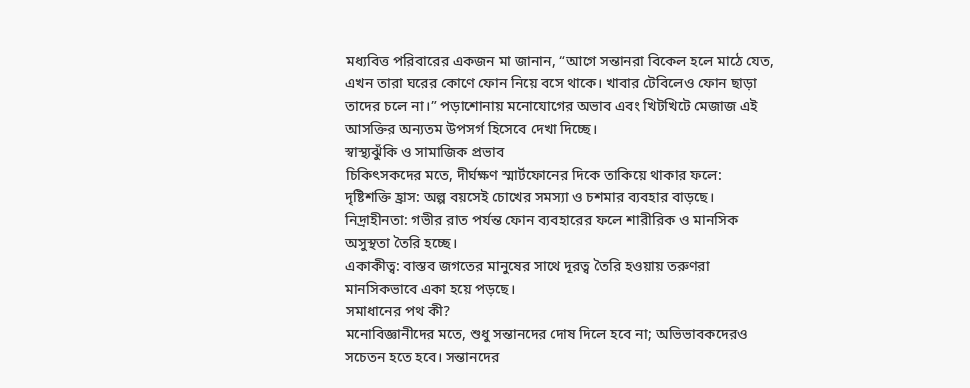মধ্যবিত্ত পরিবারের একজন মা জানান, “আগে সন্তানরা বিকেল হলে মাঠে যেত, এখন তারা ঘরের কোণে ফোন নিয়ে বসে থাকে। খাবার টেবিলেও ফোন ছাড়া তাদের চলে না।” পড়াশোনায় মনোযোগের অভাব এবং খিটখিটে মেজাজ এই আসক্তির অন্যতম উপসর্গ হিসেবে দেখা দিচ্ছে।
স্বাস্থ্যঝুঁকি ও সামাজিক প্রভাব
চিকিৎসকদের মতে, দীর্ঘক্ষণ স্মার্টফোনের দিকে তাকিয়ে থাকার ফলে:
দৃষ্টিশক্তি হ্রাস: অল্প বয়সেই চোখের সমস্যা ও চশমার ব্যবহার বাড়ছে।
নিদ্রাহীনতা: গভীর রাত পর্যন্ত ফোন ব্যবহারের ফলে শারীরিক ও মানসিক অসুস্থতা তৈরি হচ্ছে।
একাকীত্ব: বাস্তব জগতের মানুষের সাথে দূরত্ব তৈরি হওয়ায় তরুণরা মানসিকভাবে একা হয়ে পড়ছে।
সমাধানের পথ কী?
মনোবিজ্ঞানীদের মতে, শুধু সন্তানদের দোষ দিলে হবে না; অভিভাবকদেরও সচেতন হতে হবে। সন্তানদের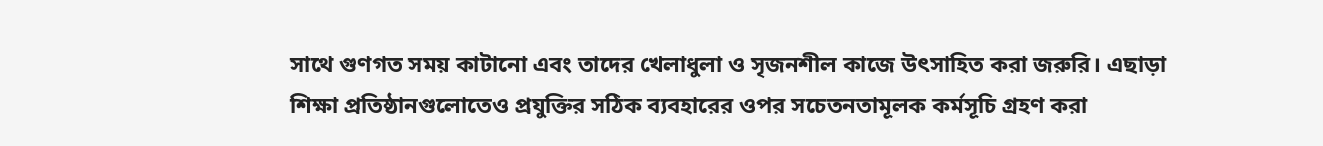সাথে গুণগত সময় কাটানো এবং তাদের খেলাধুলা ও সৃজনশীল কাজে উৎসাহিত করা জরুরি। এছাড়া শিক্ষা প্রতিষ্ঠানগুলোতেও প্রযুক্তির সঠিক ব্যবহারের ওপর সচেতনতামূলক কর্মসূচি গ্রহণ করা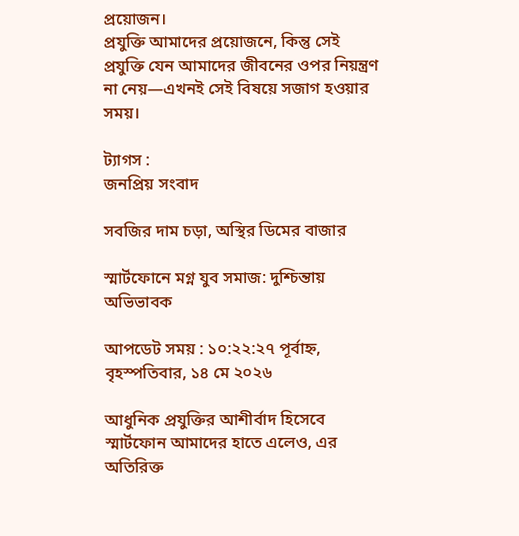প্রয়োজন।
প্রযুক্তি আমাদের প্রয়োজনে, কিন্তু সেই প্রযুক্তি যেন আমাদের জীবনের ওপর নিয়ন্ত্রণ না নেয়—এখনই সেই বিষয়ে সজাগ হওয়ার সময়।

ট্যাগস :
জনপ্রিয় সংবাদ

সবজির দাম চড়া, অস্থির ডিমের বাজার

স্মার্টফোনে মগ্ন যুব সমাজ: দুশ্চিন্তায় অভিভাবক

আপডেট সময় : ১০:২২:২৭ পূর্বাহ্ন, বৃহস্পতিবার, ১৪ মে ২০২৬

আধুনিক প্রযুক্তির আশীর্বাদ হিসেবে স্মার্টফোন আমাদের হাতে এলেও, এর অতিরিক্ত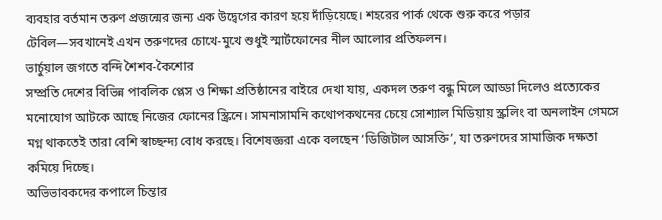ব্যবহার বর্তমান তরুণ প্রজন্মের জন্য এক উদ্বেগের কারণ হয়ে দাঁড়িয়েছে। শহরের পার্ক থেকে শুরু করে পড়ার টেবিল—সবখানেই এখন তরুণদের চোখে-মুখে শুধুই স্মার্টফোনের নীল আলোর প্রতিফলন।
ভার্চুয়াল জগতে বন্দি শৈশব-কৈশোর
সম্প্রতি দেশের বিভিন্ন পাবলিক প্লেস ও শিক্ষা প্রতিষ্ঠানের বাইরে দেখা যায়, একদল তরুণ বন্ধু মিলে আড্ডা দিলেও প্রত্যেকের মনোযোগ আটকে আছে নিজের ফোনের স্ক্রিনে। সামনাসামনি কথোপকথনের চেয়ে সোশ্যাল মিডিয়ায় স্ক্রলিং বা অনলাইন গেমসে মগ্ন থাকতেই তারা বেশি স্বাচ্ছন্দ্য বোধ করছে। বিশেষজ্ঞরা একে বলছেন ‘ডিজিটাল আসক্তি’, যা তরুণদের সামাজিক দক্ষতা কমিয়ে দিচ্ছে।
অভিভাবকদের কপালে চিন্তার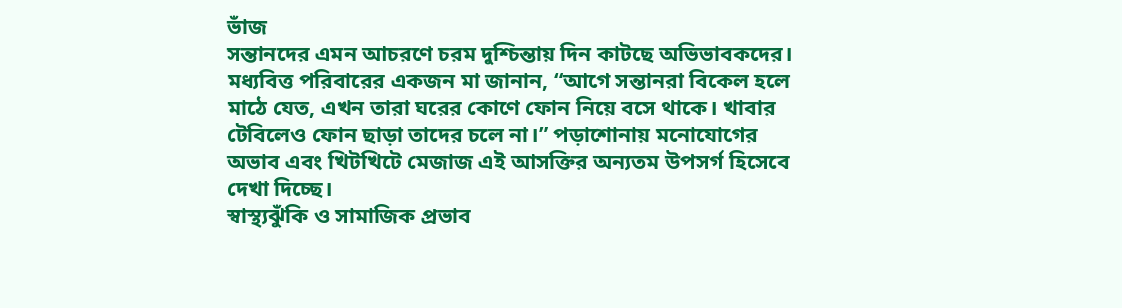ভাঁজ
সন্তানদের এমন আচরণে চরম দুশ্চিন্তায় দিন কাটছে অভিভাবকদের। মধ্যবিত্ত পরিবারের একজন মা জানান, “আগে সন্তানরা বিকেল হলে মাঠে যেত, এখন তারা ঘরের কোণে ফোন নিয়ে বসে থাকে। খাবার টেবিলেও ফোন ছাড়া তাদের চলে না।” পড়াশোনায় মনোযোগের অভাব এবং খিটখিটে মেজাজ এই আসক্তির অন্যতম উপসর্গ হিসেবে দেখা দিচ্ছে।
স্বাস্থ্যঝুঁকি ও সামাজিক প্রভাব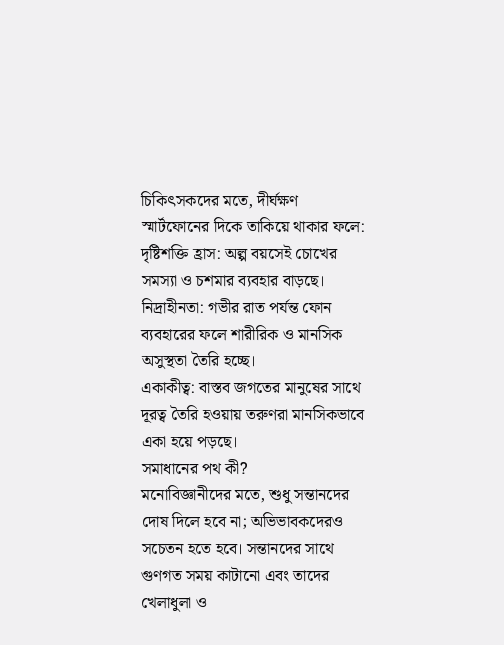চিকিৎসকদের মতে, দীর্ঘক্ষণ স্মার্টফোনের দিকে তাকিয়ে থাকার ফলে:
দৃষ্টিশক্তি হ্রাস: অল্প বয়সেই চোখের সমস্যা ও চশমার ব্যবহার বাড়ছে।
নিদ্রাহীনতা: গভীর রাত পর্যন্ত ফোন ব্যবহারের ফলে শারীরিক ও মানসিক অসুস্থতা তৈরি হচ্ছে।
একাকীত্ব: বাস্তব জগতের মানুষের সাথে দূরত্ব তৈরি হওয়ায় তরুণরা মানসিকভাবে একা হয়ে পড়ছে।
সমাধানের পথ কী?
মনোবিজ্ঞানীদের মতে, শুধু সন্তানদের দোষ দিলে হবে না; অভিভাবকদেরও সচেতন হতে হবে। সন্তানদের সাথে গুণগত সময় কাটানো এবং তাদের খেলাধুলা ও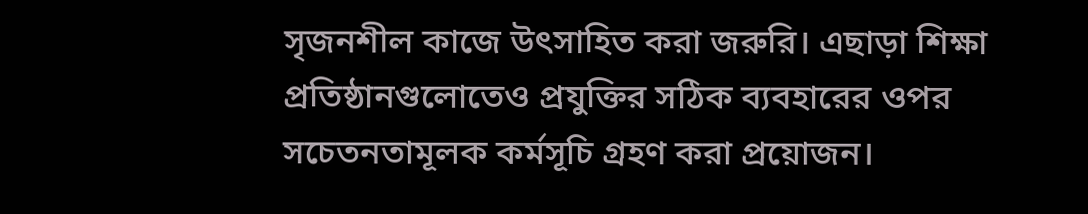সৃজনশীল কাজে উৎসাহিত করা জরুরি। এছাড়া শিক্ষা প্রতিষ্ঠানগুলোতেও প্রযুক্তির সঠিক ব্যবহারের ওপর সচেতনতামূলক কর্মসূচি গ্রহণ করা প্রয়োজন।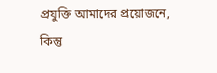প্রযুক্তি আমাদের প্রয়োজনে, কিন্তু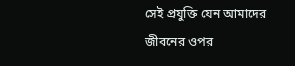সেই প্রযুক্তি যেন আমাদের জীবনের ওপর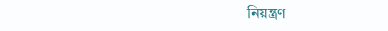নিয়ন্ত্রণ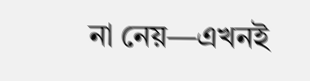না নেয়—এখনই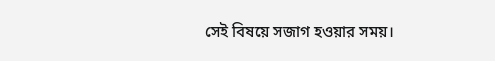সেই বিষয়ে সজাগ হওয়ার সময়।